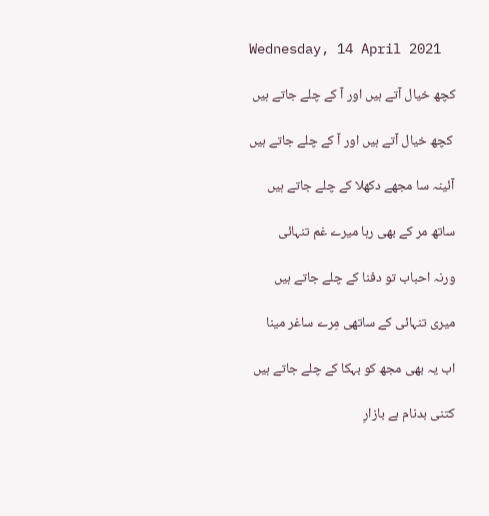Wednesday, 14 April 2021

کچھ خیال آتے ہیں اور آ کے چلے جاتے ہیں

 کچھ خیال آتے ہیں اور آ کے چلے جاتے ہیں

آئینہ سا مجھے دکھلا کے چلے جاتے ہیں

ساتھ مر کے بھی رہا میرے غم تنہائی

ورنہ احباب تو دفنا کے چلے جاتے ہیں

میری تنہائی کے ساتھی مِرے ساغر مینا

اب یہ بھی مجھ کو بہکا کے چلے جاتے ہیں

کتنی بدنام ہے بازارِ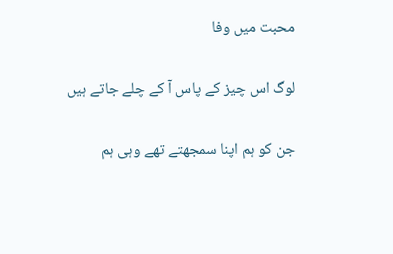محبت میں وفا

لوگ اس چیز کے پاس آ کے چلے جاتے ہیں

جن کو ہم اپنا سمجھتے تھے وہی ہم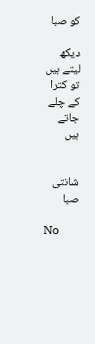کو صبا

دیکھ لیتے ہیں تو کترا کے چلے جاتے ہیں


شانتی صبا

No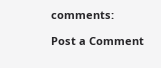comments:

Post a Comment